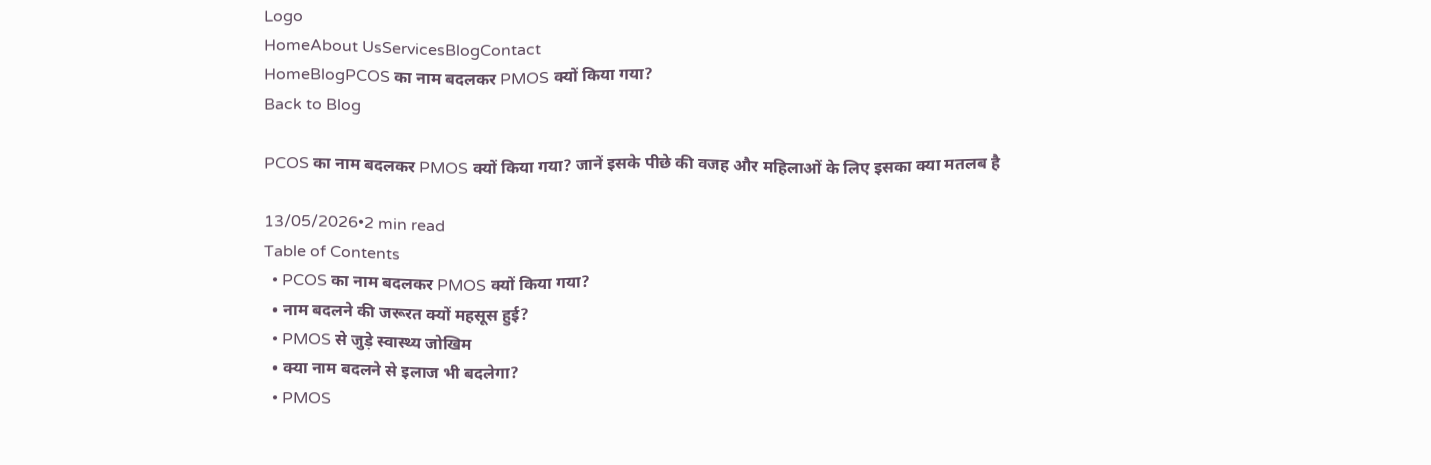Logo
HomeAbout UsServicesBlogContact
HomeBlogPCOS का नाम बदलकर PMOS क्यों किया गया?
Back to Blog

PCOS का नाम बदलकर PMOS क्यों किया गया? जानें इसके पीछे की वजह और महिलाओं के लिए इसका क्या मतलब है

13/05/2026•2 min read
Table of Contents
  • PCOS का नाम बदलकर PMOS क्यों किया गया?
  • नाम बदलने की जरूरत क्यों महसूस हुई?
  • PMOS से जुड़े स्वास्थ्य जोखिम
  • क्या नाम बदलने से इलाज भी बदलेगा?
  • PMOS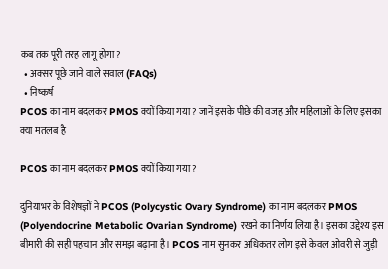कब तक पूरी तरह लागू होगा?
  • अक्सर पूछे जाने वाले सवाल (FAQs)
  • निष्कर्ष
PCOS का नाम बदलकर PMOS क्यों किया गया? जानें इसके पीछे की वजह और महिलाओं के लिए इसका क्या मतलब है

PCOS का नाम बदलकर PMOS क्यों किया गया?

दुनियाभर के विशेषज्ञों ने PCOS (Polycystic Ovary Syndrome) का नाम बदलकर PMOS (Polyendocrine Metabolic Ovarian Syndrome) रखने का निर्णय लिया है। इसका उद्देश्य इस बीमारी की सही पहचान और समझ बढ़ाना है। PCOS नाम सुनकर अधिकतर लोग इसे केवल ओवरी से जुड़ी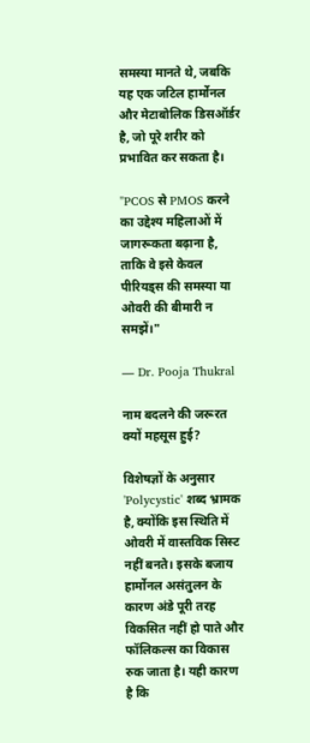समस्या मानते थे, जबकि यह एक जटिल हार्मोनल और मेटाबोलिक डिसऑर्डर है, जो पूरे शरीर को प्रभावित कर सकता है।

"PCOS से PMOS करने का उद्देश्य महिलाओं में जागरूकता बढ़ाना है, ताकि वे इसे केवल पीरियड्स की समस्या या ओवरी की बीमारी न समझें।"

— Dr. Pooja Thukral

नाम बदलने की जरूरत क्यों महसूस हुई?

विशेषज्ञों के अनुसार 'Polycystic' शब्द भ्रामक है, क्योंकि इस स्थिति में ओवरी में वास्तविक सिस्ट नहीं बनते। इसके बजाय हार्मोनल असंतुलन के कारण अंडे पूरी तरह विकसित नहीं हो पाते और फॉलिकल्स का विकास रुक जाता है। यही कारण है कि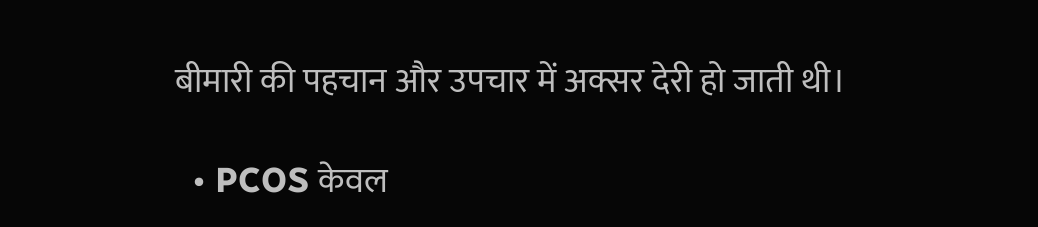बीमारी की पहचान और उपचार में अक्सर देरी हो जाती थी।

  • PCOS केवल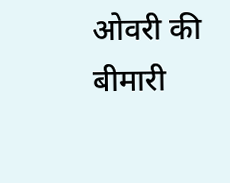ओवरी की बीमारी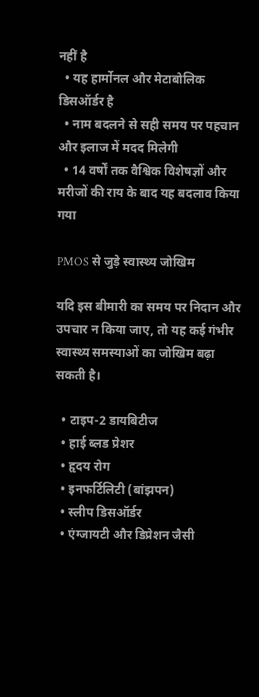नहीं है
  • यह हार्मोनल और मेटाबोलिक डिसऑर्डर है
  • नाम बदलने से सही समय पर पहचान और इलाज में मदद मिलेगी
  • 14 वर्षों तक वैश्विक विशेषज्ञों और मरीजों की राय के बाद यह बदलाव किया गया

PMOS से जुड़े स्वास्थ्य जोखिम

यदि इस बीमारी का समय पर निदान और उपचार न किया जाए, तो यह कई गंभीर स्वास्थ्य समस्याओं का जोखिम बढ़ा सकती है।

  • टाइप-2 डायबिटीज
  • हाई ब्लड प्रेशर
  • हृदय रोग
  • इनफर्टिलिटी (बांझपन)
  • स्लीप डिसऑर्डर
  • एंग्जायटी और डिप्रेशन जैसी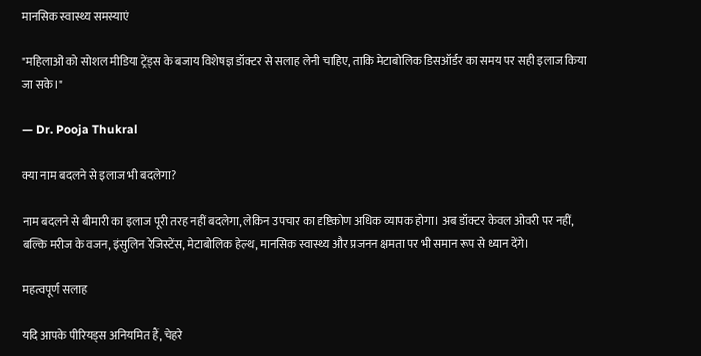मानसिक स्वास्थ्य समस्याएं

"महिलाओं को सोशल मीडिया ट्रेंड्स के बजाय विशेषज्ञ डॉक्टर से सलाह लेनी चाहिए, ताकि मेटाबोलिक डिसऑर्डर का समय पर सही इलाज किया जा सके।"

— Dr. Pooja Thukral

क्या नाम बदलने से इलाज भी बदलेगा?

नाम बदलने से बीमारी का इलाज पूरी तरह नहीं बदलेगा, लेकिन उपचार का दृष्टिकोण अधिक व्यापक होगा। अब डॉक्टर केवल ओवरी पर नहीं, बल्कि मरीज के वजन, इंसुलिन रेजिस्टेंस, मेटाबोलिक हेल्थ, मानसिक स्वास्थ्य और प्रजनन क्षमता पर भी समान रूप से ध्यान देंगे।

महत्वपूर्ण सलाह

यदि आपके पीरियड्स अनियमित हैं, चेहरे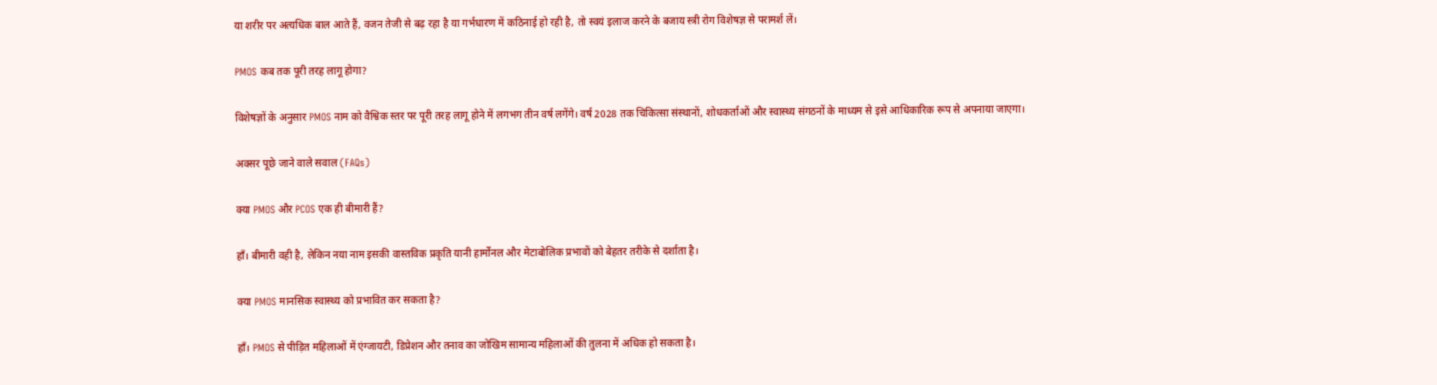या शरीर पर अत्यधिक बाल आते हैं, वजन तेजी से बढ़ रहा है या गर्भधारण में कठिनाई हो रही है, तो स्वयं इलाज करने के बजाय स्त्री रोग विशेषज्ञ से परामर्श लें।

PMOS कब तक पूरी तरह लागू होगा?

विशेषज्ञों के अनुसार PMOS नाम को वैश्विक स्तर पर पूरी तरह लागू होने में लगभग तीन वर्ष लगेंगे। वर्ष 2028 तक चिकित्सा संस्थानों, शोधकर्ताओं और स्वास्थ्य संगठनों के माध्यम से इसे आधिकारिक रूप से अपनाया जाएगा।

अक्सर पूछे जाने वाले सवाल (FAQs)

क्या PMOS और PCOS एक ही बीमारी हैं?

हाँ। बीमारी वही है, लेकिन नया नाम इसकी वास्तविक प्रकृति यानी हार्मोनल और मेटाबोलिक प्रभावों को बेहतर तरीके से दर्शाता है।

क्या PMOS मानसिक स्वास्थ्य को प्रभावित कर सकता है?

हाँ। PMOS से पीड़ित महिलाओं में एंग्जायटी, डिप्रेशन और तनाव का जोखिम सामान्य महिलाओं की तुलना में अधिक हो सकता है।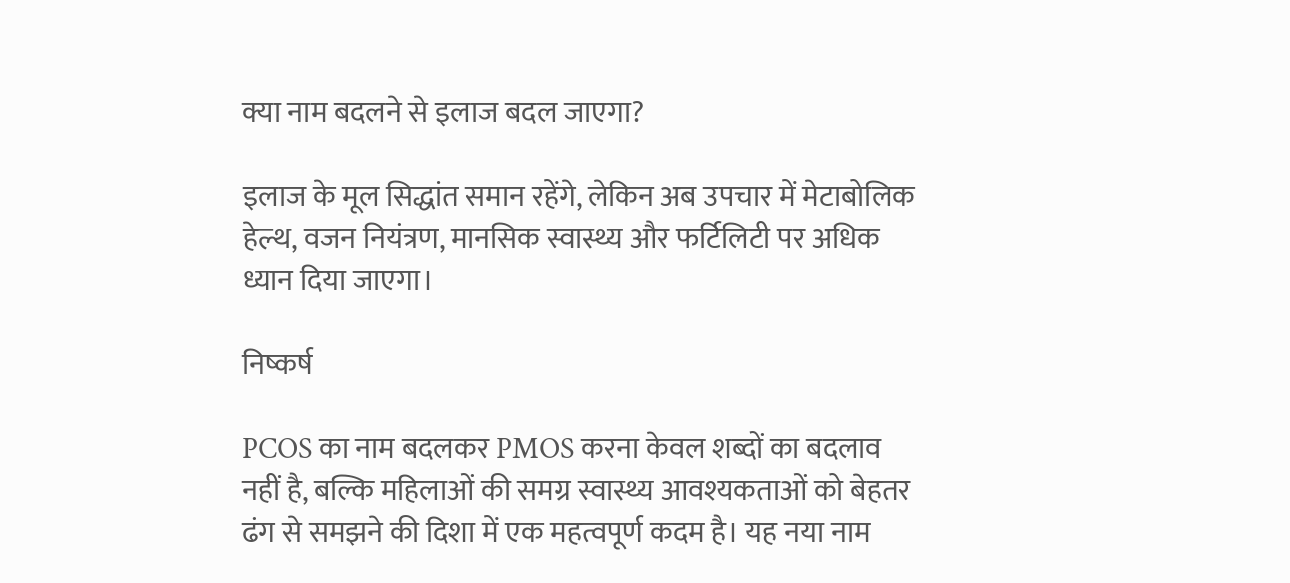क्या नाम बदलने से इलाज बदल जाएगा?

इलाज के मूल सिद्धांत समान रहेंगे, लेकिन अब उपचार में मेटाबोलिक हेल्थ, वजन नियंत्रण, मानसिक स्वास्थ्य और फर्टिलिटी पर अधिक ध्यान दिया जाएगा।

निष्कर्ष

PCOS का नाम बदलकर PMOS करना केवल शब्दों का बदलाव नहीं है, बल्कि महिलाओं की समग्र स्वास्थ्य आवश्यकताओं को बेहतर ढंग से समझने की दिशा में एक महत्वपूर्ण कदम है। यह नया नाम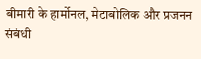बीमारी के हार्मोनल, मेटाबोलिक और प्रजनन संबंधी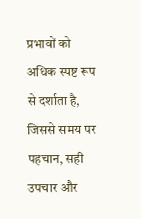प्रभावों को अधिक स्पष्ट रूप से दर्शाता है, जिससे समय पर पहचान, सही उपचार और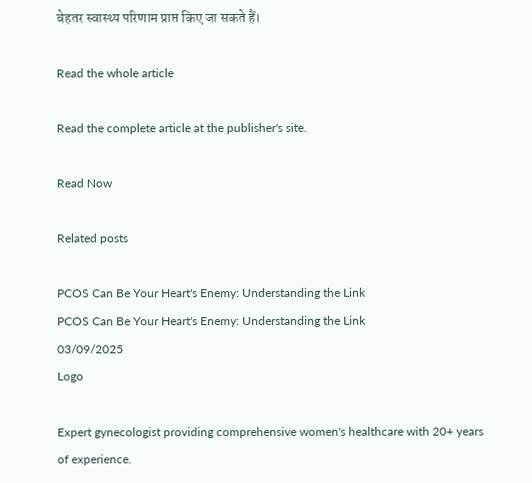बेहतर स्वास्थ्य परिणाम प्राप्त किए जा सकते हैं।

Read the whole article

Read the complete article at the publisher's site.

Read Now

Related posts

PCOS Can Be Your Heart's Enemy: Understanding the Link
PCOS Can Be Your Heart's Enemy: Understanding the Link
03/09/2025
Logo

Expert gynecologist providing comprehensive women's healthcare with 20+ years of experience.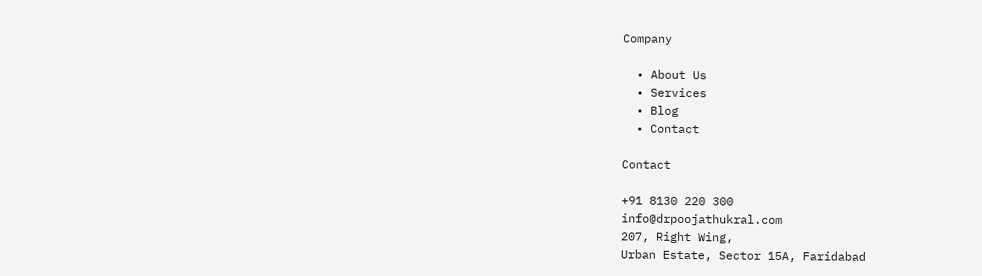Company

  • About Us
  • Services
  • Blog
  • Contact

Contact

+91 8130 220 300
info@drpoojathukral.com
207, Right Wing,
Urban Estate, Sector 15A, Faridabad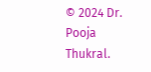© 2024 Dr. Pooja Thukral.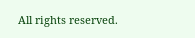All rights reserved.